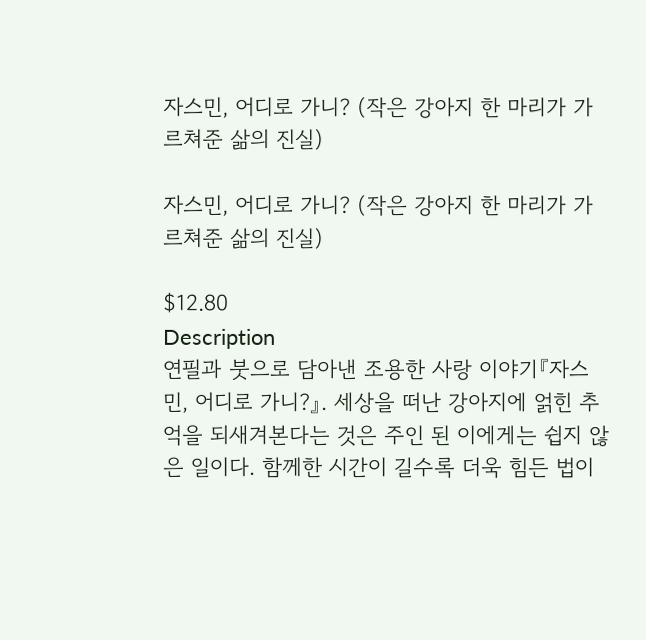자스민, 어디로 가니? (작은 강아지 한 마리가 가르쳐준 삶의 진실)

자스민, 어디로 가니? (작은 강아지 한 마리가 가르쳐준 삶의 진실)

$12.80
Description
연필과 붓으로 담아낸 조용한 사랑 이야기『자스민, 어디로 가니?』. 세상을 떠난 강아지에 얽힌 추억을 되새겨본다는 것은 주인 된 이에게는 쉽지 않은 일이다. 함께한 시간이 길수록 더욱 힘든 법이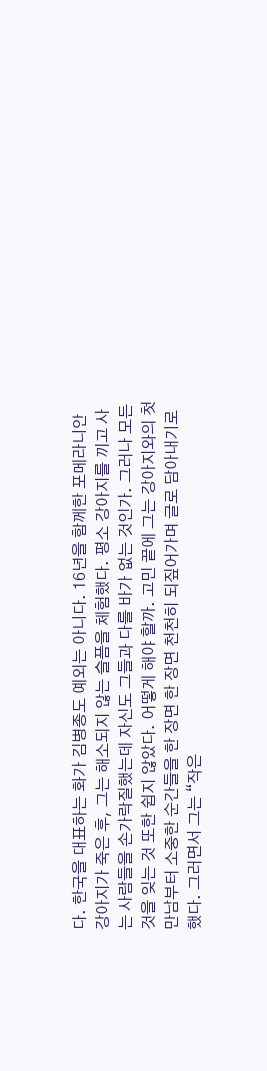다. 한국을 대표하는 화가 김병종도 예외는 아니다. 16년을 함께한 포메라니안 강아지가 죽은 후, 그는 해소되지 않는 슬픔을 체험했다. 평소 강아지를 끼고 사는 사람들을 손가락질했는데 자신도 그들과 다를 바가 없는 것인가. 그러나 모든 것을 잊는 것 또한 쉽지 않았다. 어떻게 해야 할까. 고민 끝에 그는 강아지와의 첫 만남부터 소중한 순간들을 한 장면 한 장면 천천히 되짚어가며 글로 담아내기로 했다. 그러면서 그는 “작은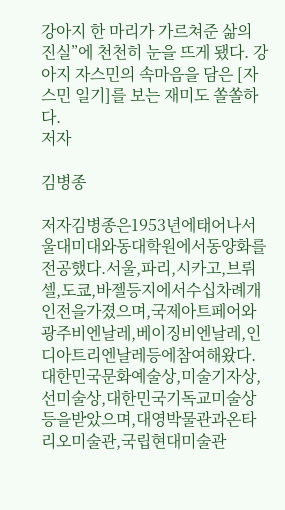강아지 한 마리가 가르쳐준 삶의 진실”에 천천히 눈을 뜨게 됐다. 강아지 자스민의 속마음을 담은 [자스민 일기]를 보는 재미도 쏠쏠하다.
저자

김병종

저자김병종은1953년에태어나서울대미대와동대학원에서동양화를전공했다.서울,파리,시카고,브뤼셀,도쿄,바젤등지에서수십차례개인전을가졌으며,국제아트페어와광주비엔날레,베이징비엔날레,인디아트리엔날레등에참여해왔다.대한민국문화예술상,미술기자상,선미술상,대한민국기독교미술상등을받았으며,대영박물관과온타리오미술관,국립현대미술관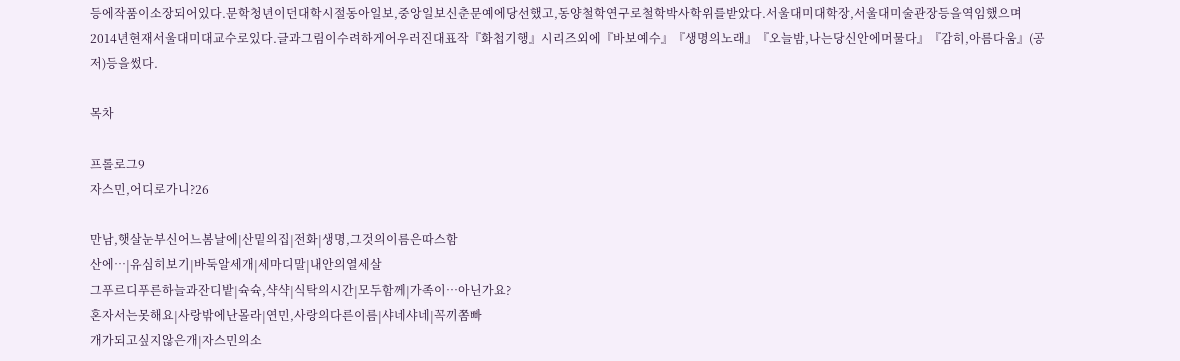등에작품이소장되어있다.문학청년이던대학시절동아일보,중앙일보신춘문예에당선했고,동양철학연구로철학박사학위를받았다.서울대미대학장,서울대미술관장등을역임했으며2014년현재서울대미대교수로있다.글과그림이수려하게어우러진대표작『화첩기행』시리즈외에『바보예수』『생명의노래』『오늘밤,나는당신안에머물다』『감히,아름다움』(공저)등을썼다.

목차

프롤로그9
자스민,어디로가니?26

만남,햇살눈부신어느봄날에|산밑의집|전화|생명,그것의이름은따스함
산에…|유심히보기|바둑알세개|세마디말|내안의열세살
그푸르디푸른하늘과잔디밭|슉슉,샥샥|식탁의시간|모두함께|가족이…아닌가요?
혼자서는못해요|사랑밖에난몰라|연민,사랑의다른이름|샤네샤네|꼭끼쫌빠
개가되고싶지않은개|자스민의소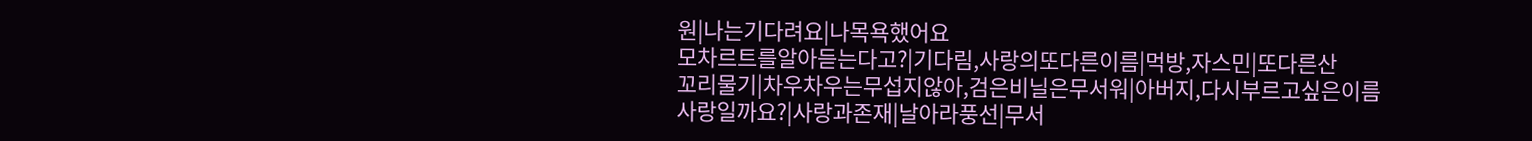원|나는기다려요|나목욕했어요
모차르트를알아듣는다고?|기다림,사랑의또다른이름|먹방,자스민|또다른산
꼬리물기|차우차우는무섭지않아,검은비닐은무서워|아버지,다시부르고싶은이름
사랑일까요?|사랑과존재|날아라풍선|무서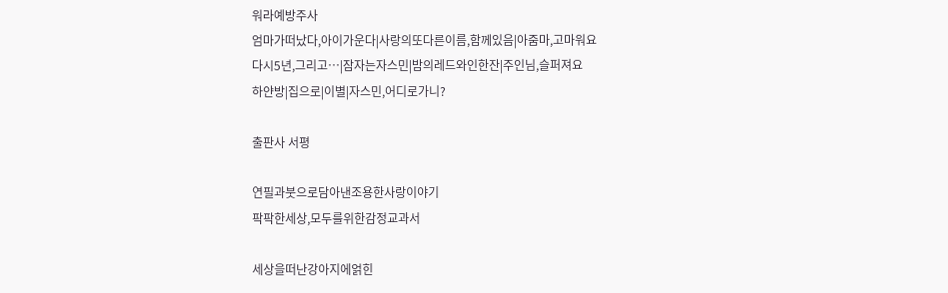워라예방주사
엄마가떠났다,아이가운다|사랑의또다른이름,함께있음|아줌마,고마워요
다시5년,그리고…|잠자는자스민|밤의레드와인한잔|주인님,슬퍼져요
하얀방|집으로|이별|자스민,어디로가니?

출판사 서평

연필과붓으로담아낸조용한사랑이야기
팍팍한세상,모두를위한감정교과서

세상을떠난강아지에얽힌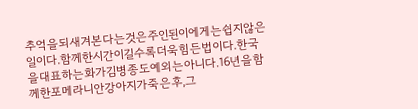추억을되새겨본다는것은주인된이에게는쉽지않은일이다.함께한시간이길수록더욱힘든법이다.한국을대표하는화가김병종도예외는아니다.16년을함께한포메라니안강아지가죽은후,그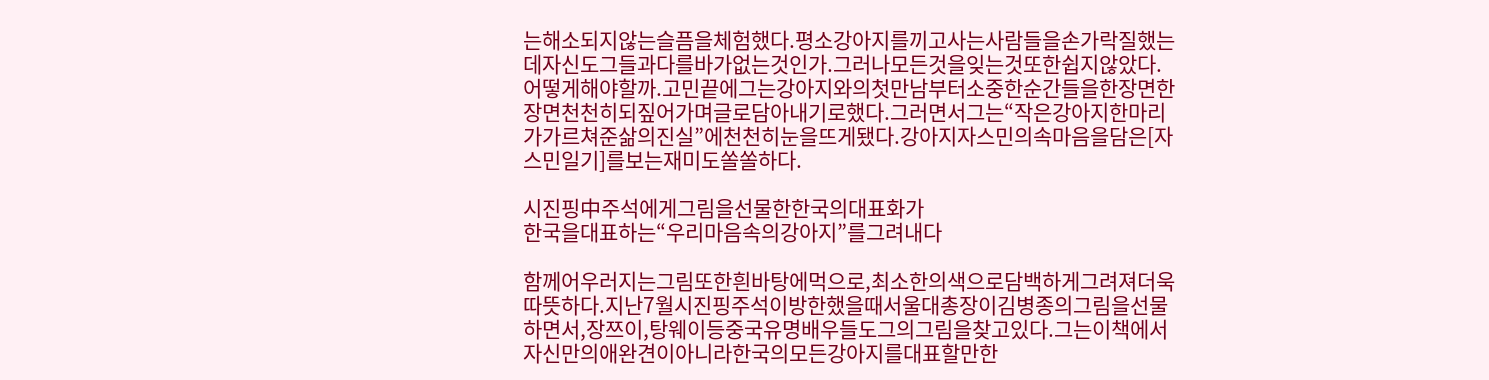는해소되지않는슬픔을체험했다.평소강아지를끼고사는사람들을손가락질했는데자신도그들과다를바가없는것인가.그러나모든것을잊는것또한쉽지않았다.어떻게해야할까.고민끝에그는강아지와의첫만남부터소중한순간들을한장면한장면천천히되짚어가며글로담아내기로했다.그러면서그는“작은강아지한마리가가르쳐준삶의진실”에천천히눈을뜨게됐다.강아지자스민의속마음을담은[자스민일기]를보는재미도쏠쏠하다.

시진핑中주석에게그림을선물한한국의대표화가
한국을대표하는“우리마음속의강아지”를그려내다

함께어우러지는그림또한흰바탕에먹으로,최소한의색으로담백하게그려져더욱따뜻하다.지난7월시진핑주석이방한했을때서울대총장이김병종의그림을선물하면서,장쯔이,탕웨이등중국유명배우들도그의그림을찾고있다.그는이책에서자신만의애완견이아니라한국의모든강아지를대표할만한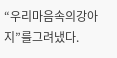“우리마음속의강아지”를그려냈다.